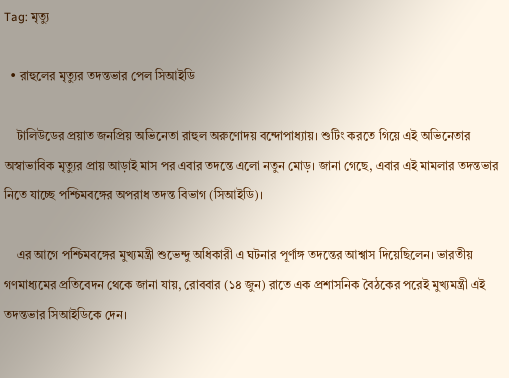Tag: মৃত্যু

  • রাহুলের মৃত্যুর তদন্তভার পেল সিআইডি

    টালিউডের প্রয়াত জনপ্রিয় অভিনেতা রাহুল অরুণোদয় বন্দোপাধ্যায়। শুটিং করতে গিয়ে এই অভিনেতার অস্বাভাবিক মৃত্যুর প্রায় আড়াই মাস পর এবার তদন্তে এলো নতুন মোড়। জানা গেছে, এবার এই মামলার তদন্তভার নিতে যাচ্ছে পশ্চিমবঙ্গের অপরাধ তদন্ত বিভাগ (সিআইডি)।

    এর আগে পশ্চিমবঙ্গের মুখ্যমন্ত্রী শুভেন্দু অধিকারী এ ঘটনার পূর্ণাঙ্গ তদন্তের আশ্বাস দিয়েছিলেন। ভারতীয় গণমাধ্যমের প্রতিবেদন থেকে জানা যায়, রোববার (১৪ জুন) রাতে এক প্রশাসনিক বৈঠকের পরেই মুখ্যমন্ত্রী এই তদন্তভার সিআইডিকে দেন।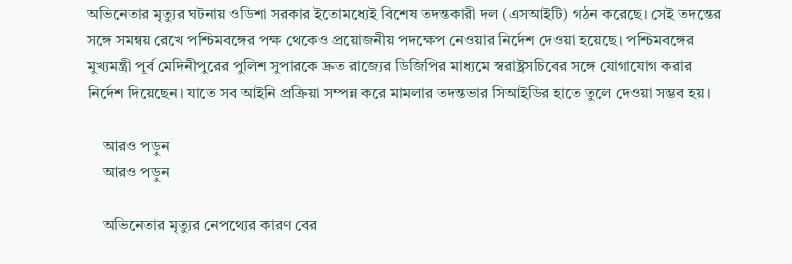অভিনেতার মৃত্যুর ঘটনায় ওডিশা সরকার ইতোমধ্যেই বিশেষ তদন্তকারী দল (এসআইটি) গঠন করেছে। সেই তদন্তের সঙ্গে সমন্বয় রেখে পশ্চিমবঙ্গের পক্ষ থেকেও প্রয়োজনীয় পদক্ষেপ নেওয়ার নির্দেশ দেওয়া হয়েছে। পশ্চিমবঙ্গের মুখ্যমন্ত্রী পূর্ব মেদিনীপুরের পুলিশ সুপারকে দ্রুত রাজ্যের ডিজিপির মাধ্যমে স্বরাষ্ট্রসচিবের সঙ্গে যোগাযোগ করার নির্দেশ দিয়েছেন। যাতে সব আইনি প্রক্রিয়া সম্পন্ন করে মামলার তদন্তভার সিআইডির হাতে তুলে দেওয়া সম্ভব হয়।

    আরও পড়ুন
    আরও পড়ুন

    অভিনেতার মৃত্যুর নেপথ্যের কারণ বের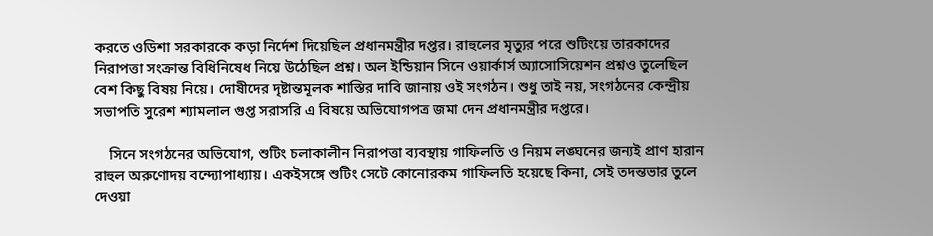করতে ওডিশা সরকারকে কড়া নির্দেশ দিয়েছিল প্রধানমন্ত্রীর দপ্তর। রাহুলের মৃত্যুর পরে শুটিংয়ে তারকাদের নিরাপত্তা সংক্রান্ত বিধিনিষেধ নিয়ে উঠেছিল প্রশ্ন। অল ইন্ডিয়ান সিনে ওয়ার্কার্স অ্যাসোসিয়েশন প্রশ্নও তুলেছিল বেশ কিছু বিষয় নিয়ে। দোষীদের দৃষ্টান্তমূলক শাস্তির দাবি জানায় ওই সংগঠন। শুধু তাই নয়, সংগঠনের কেন্দ্রীয় সভাপতি সুরেশ শ্যামলাল গুপ্ত সরাসরি এ বিষয়ে অভিযোগপত্র জমা দেন প্রধানমন্ত্রীর দপ্তরে।

    সিনে সংগঠনের অভিযোগ, শুটিং চলাকালীন নিরাপত্তা ব্যবস্থায় গাফিলতি ও নিয়ম লঙ্ঘনের জন্যই প্রাণ হারান রাহুল অরুণোদয় বন্দ্যোপাধ্যায়। একইসঙ্গে শুটিং সেটে কোনোরকম গাফিলতি হয়েছে কিনা, সেই তদন্তভার তুলে দেওয়া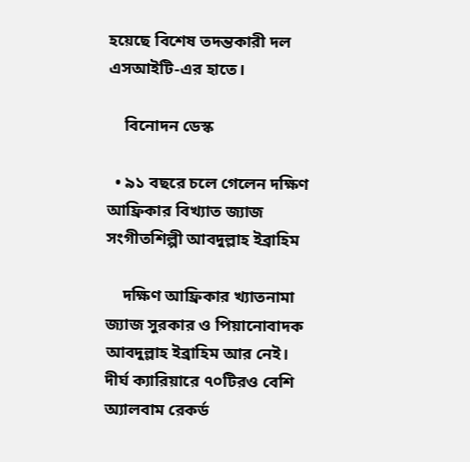হয়েছে বিশেষ তদন্তকারী দল এসআইটি-এর হাতে।

    বিনোদন ডেস্ক

  • ৯১ বছরে চলে গেলেন দক্ষিণ আফ্রিকার বিখ্যাত জ্যাজ সংগীতশিল্পী আবদুল্লাহ ইব্রাহিম

    দক্ষিণ আফ্রিকার খ্যাতনামা জ্যাজ সুরকার ও পিয়ানোবাদক আবদুল্লাহ ইব্রাহিম আর নেই। দীর্ঘ ক্যারিয়ারে ৭০টিরও বেশি অ্যালবাম রেকর্ড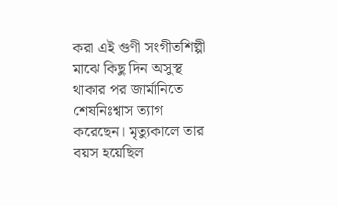করা এই গুণী সংগীতশিল্পী মাঝে কিছু দিন অসুস্থ থাকার পর জার্মানিতে শেষনিঃশ্বাস ত্যাগ করেছেন। মৃত্যুকালে তার বয়স হয়েছিল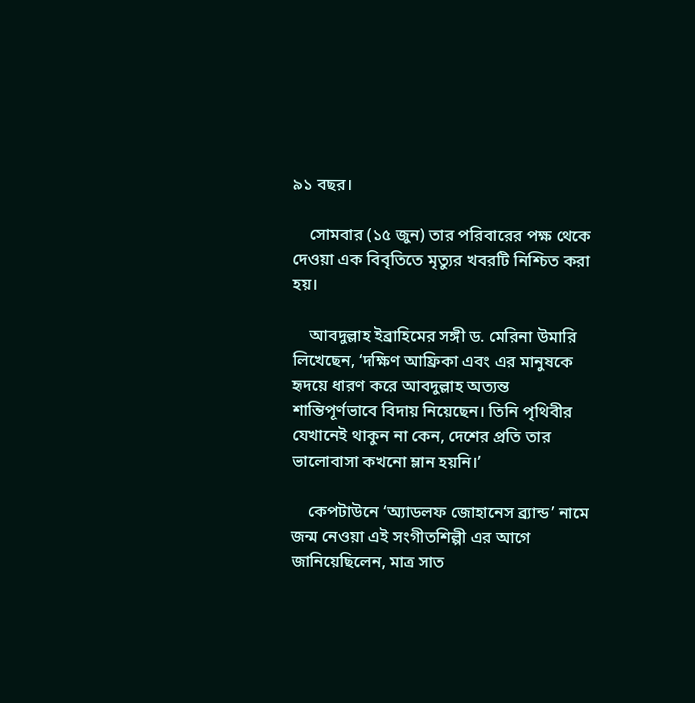৯১ বছর।

    সোমবার (১৫ জুন) তার পরিবারের পক্ষ থেকে দেওয়া এক বিবৃতিতে মৃত্যুর খবরটি নিশ্চিত করা হয়।

    আবদুল্লাহ ইব্রাহিমের সঙ্গী ড. মেরিনা উমারি লিখেছেন, ‘দক্ষিণ আফ্রিকা এবং এর মানুষকে হৃদয়ে ধারণ করে আবদুল্লাহ অত্যন্ত শান্তিপূর্ণভাবে বিদায় নিয়েছেন। তিনি পৃথিবীর যেখানেই থাকুন না কেন, দেশের প্রতি তার ভালোবাসা কখনো ম্লান হয়নি।’

    কেপটাউনে ‘অ্যাডলফ জোহানেস ব্র্যান্ড’ নামে জন্ম নেওয়া এই সংগীতশিল্পী এর আগে জানিয়েছিলেন, মাত্র সাত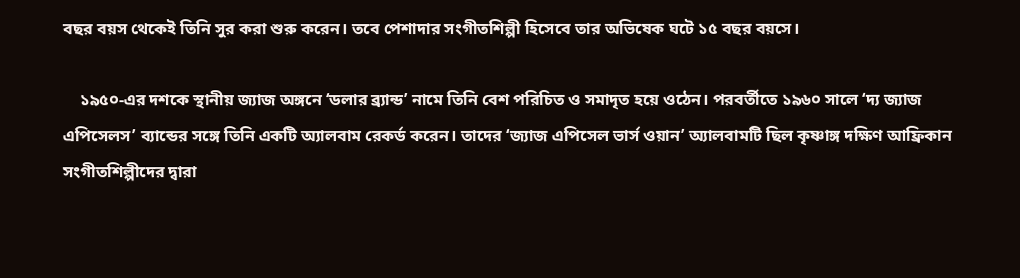বছর বয়স থেকেই তিনি সুর করা শুরু করেন। তবে পেশাদার সংগীতশিল্পী হিসেবে তার অভিষেক ঘটে ১৫ বছর বয়সে।

    ১৯৫০-এর দশকে স্থানীয় জ্যাজ অঙ্গনে ‘ডলার ব্র্যান্ড’ নামে তিনি বেশ পরিচিত ও সমাদৃত হয়ে ওঠেন। পরবর্তীতে ১৯৬০ সালে ‘দ্য জ্যাজ এপিসেলস’ ব্যান্ডের সঙ্গে তিনি একটি অ্যালবাম রেকর্ড করেন। তাদের ‘জ্যাজ এপিসেল ভার্স ওয়ান’ অ্যালবামটি ছিল কৃষ্ণাঙ্গ দক্ষিণ আফ্রিকান সংগীতশিল্পীদের দ্বারা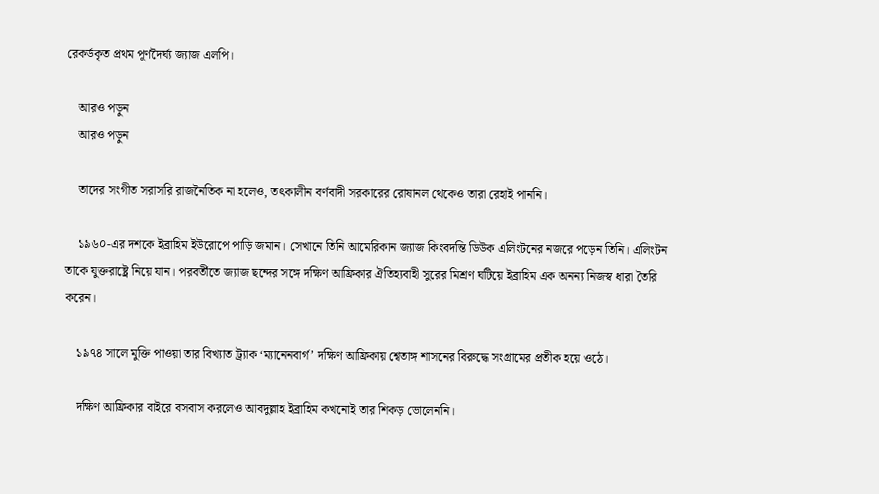রেকর্ডকৃত প্রথম পূর্ণদৈর্ঘ্য জ্যাজ এলপি।

    আরও পড়ুন
    আরও পড়ুন

    তাদের সংগীত সরাসরি রাজনৈতিক না হলেও, তৎকালীন বর্ণবাদী সরকারের রোষানল থেকেও তারা রেহাই পাননি।

    ১৯৬০-এর দশকে ইব্রাহিম ইউরোপে পাড়ি জমান। সেখানে তিনি আমেরিকান জ্যাজ কিংবদন্তি ডিউক এলিংটনের নজরে পড়েন তিনি। এলিংটন তাকে যুক্তরাষ্ট্রে নিয়ে যান। পরবর্তীতে জ্যাজ ছন্দের সঙ্গে দক্ষিণ আফ্রিকার ঐতিহ্যবাহী সুরের মিশ্রণ ঘটিয়ে ইব্রাহিম এক অনন্য নিজস্ব ধারা তৈরি করেন।

    ১৯৭৪ সালে মুক্তি পাওয়া তার বিখ্যাত ট্র্যাক ‘ম্যানেনবার্গ’ দক্ষিণ আফ্রিকায় শ্বেতাঙ্গ শাসনের বিরুদ্ধে সংগ্রামের প্রতীক হয়ে ওঠে।

    দক্ষিণ আফ্রিকার বাইরে বসবাস করলেও আবদুল্লাহ ইব্রাহিম কখনোই তার শিকড় ভোলেননি।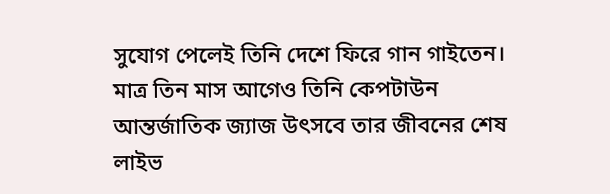সুযোগ পেলেই তিনি দেশে ফিরে গান গাইতেন। মাত্র তিন মাস আগেও তিনি কেপটাউন আন্তর্জাতিক জ্যাজ উৎসবে তার জীবনের শেষ লাইভ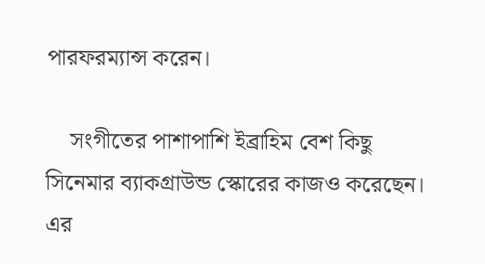পারফরম্যান্স করেন।

    সংগীতের পাশাপাশি ইব্রাহিম বেশ কিছু সিনেমার ব্যাকগ্রাউন্ড স্কোরের কাজও করেছেন। এর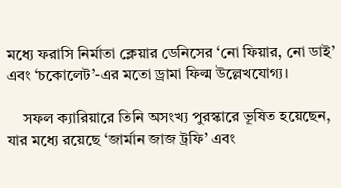মধ্যে ফরাসি নির্মাতা ক্লেয়ার ডেনিসের ‘নো ফিয়ার, নো ডাই’ এবং ‘চকোলেট’-এর মতো ড্রামা ফিল্ম উল্লেখযোগ্য।

    সফল ক্যারিয়ারে তিনি অসংখ্য পুরস্কারে ভূষিত হয়েছেন, যার মধ্যে রয়েছে ‘জার্মান জাজ ট্রফি’ এবং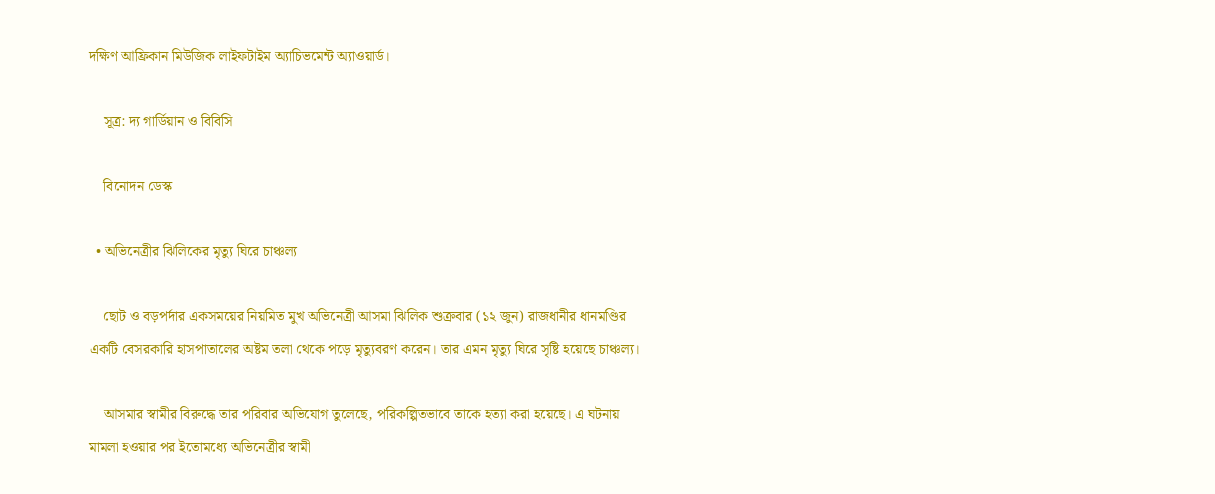দক্ষিণ আফ্রিকান মিউজিক লাইফটাইম অ্যাচিভমেন্ট অ্যাওয়ার্ড।

    সূত্র: দ্য গার্ডিয়ান ও বিবিসি

    বিনোদন ডেস্ক

  • অভিনেত্রীর ঝিলিকের মৃত্যু ঘিরে চাঞ্চল্য

    ছোট ও বড়পর্দার একসময়ের নিয়মিত মুখ অভিনেত্রী আসমা ঝিলিক শুক্রবার (১২ জুন) রাজধানীর ধানমণ্ডির একটি বেসরকারি হাসপাতালের অষ্টম তলা থেকে পড়ে মৃত্যুবরণ করেন। তার এমন মৃত্যু ঘিরে সৃষ্টি হয়েছে চাঞ্চল্য।

    আসমার স্বামীর বিরুদ্ধে তার পরিবার অভিযোগ তুলেছে, পরিকল্পিতভাবে তাকে হত্যা করা হয়েছে। এ ঘটনায় মামলা হওয়ার পর ইতোমধ্যে অভিনেত্রীর স্বামী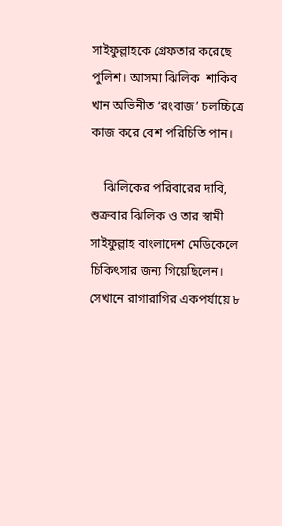সাইফুল্লাহকে গ্রেফতার করেছে পুলিশ। আসমা ঝিলিক  শাকিব খান অভিনীত ‘রংবাজ’ চলচ্চিত্রে কাজ করে বেশ পরিচিতি পান।

    ঝিলিকের পরিবারের দাবি, শুক্রবার ঝিলিক ও তার স্বামী সাইফুল্লাহ বাংলাদেশ মেডিকেলে চিকিৎসার জন্য গিয়েছিলেন। সেখানে রাগারাগির একপর্যায়ে ৮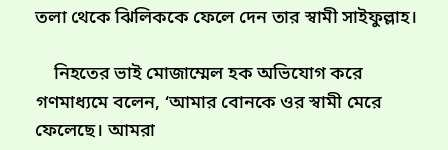তলা থেকে ঝিলিককে ফেলে দেন তার স্বামী সাইফুল্লাহ।

    নিহতের ভাই মোজাম্মেল হক অভিযোগ করে গণমাধ্যমে বলেন, ‘আমার বোনকে ওর স্বামী মেরে ফেলেছে। আমরা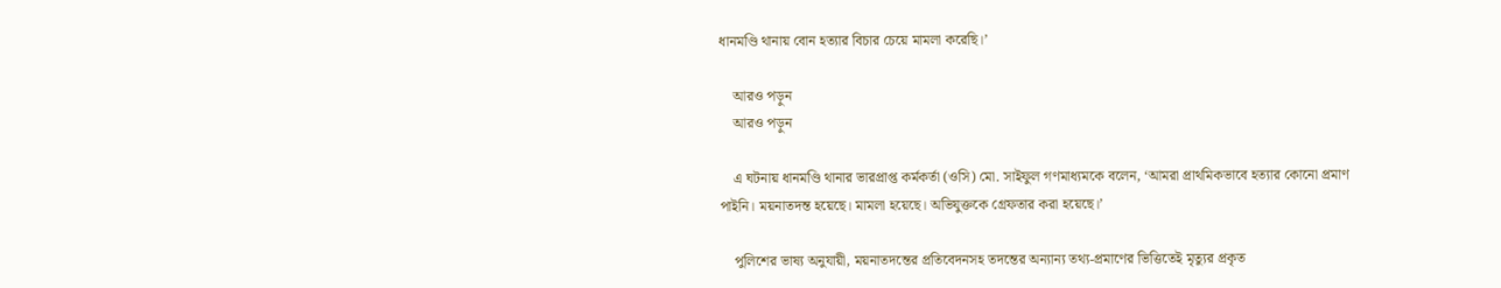ধানমণ্ডি থানায় বোন হত্যার বিচার চেয়ে মামলা করেছি।’

    আরও পড়ুন
    আরও পড়ুন

    এ ঘটনায় ধানমণ্ডি থানার ভারপ্রাপ্ত কর্মকর্তা (ওসি) মো. সাইফুল গণমাধ্যমকে বলেন, ‘আমরা প্রাথমিকভাবে হত্যার কোনো প্রমাণ পাইনি। ময়নাতদন্ত হয়েছে। মামলা হয়েছে। অভিযুক্তকে গ্রেফতার করা হয়েছে।’

    পুলিশের ভাষ্য অনুযায়ী, ময়নাতদন্তের প্রতিবেদনসহ তদন্তের অন্যান্য তথ্য-প্রমাণের ভিত্তিতেই মৃত্যুর প্রকৃত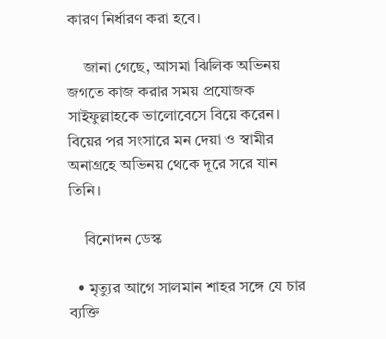কারণ নির্ধারণ করা হবে।

    জানা গেছে, আসমা ঝিলিক অভিনয় জগতে কাজ করার সময় প্রযোজক সাইফুল্লাহকে ভালোবেসে বিয়ে করেন। বিয়ের পর সংসারে মন দেয়া ও স্বামীর অনাগ্রহে অভিনয় থেকে দূরে সরে যান তিনি।

    বিনোদন ডেস্ক

  • মৃত্যুর আগে সালমান শাহর সঙ্গে যে চার ব্যক্তি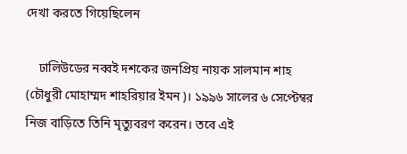দেখা করতে গিয়েছিলেন

    ঢালিউডের নব্বই দশকের জনপ্রিয় নায়ক সালমান শাহ (চৌধুরী মোহাম্মদ শাহরিয়ার ইমন)। ১৯৯৬ সালের ৬ সেপ্টেম্বর নিজ বাড়িতে তিনি মৃত্যুবরণ করেন। তবে এই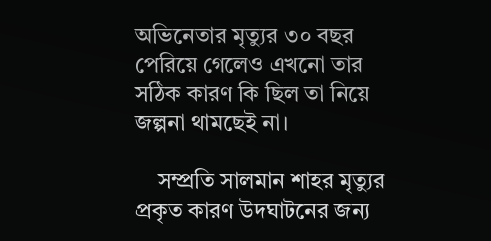অভিনেতার মৃত্যুর ৩০ বছর পেরিয়ে গেলেও এখনো তার সঠিক কারণ কি ছিল তা নিয়ে জল্পনা থামছেই না।

    সম্প্রতি সালমান শাহর মৃত্যুর প্রকৃত কারণ উদঘাটনের জন্য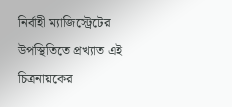নির্বাহী ম্যাজিস্ট্রেটের উপস্থিতিতে প্রখ্যাত এই চিত্রনায়কের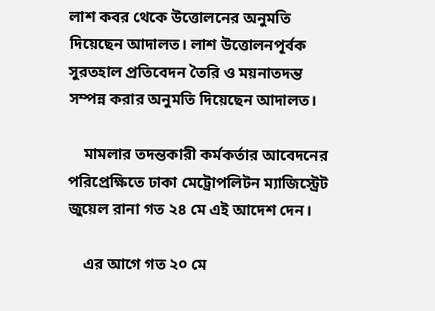লাশ কবর থেকে উত্তোলনের অনুমতি দিয়েছেন আদালত। লাশ উত্তোলনপূর্বক সুরতহাল প্রতিবেদন তৈরি ও ময়নাতদন্ত সম্পন্ন করার অনুমতি দিয়েছেন আদালত।

    মামলার তদন্তকারী কর্মকর্তার আবেদনের পরিপ্রেক্ষিতে ঢাকা মেট্রোপলিটন ম্যাজিস্ট্রেট জুয়েল রানা গত ২৪ মে এই আদেশ দেন।

    এর আগে গত ২০ মে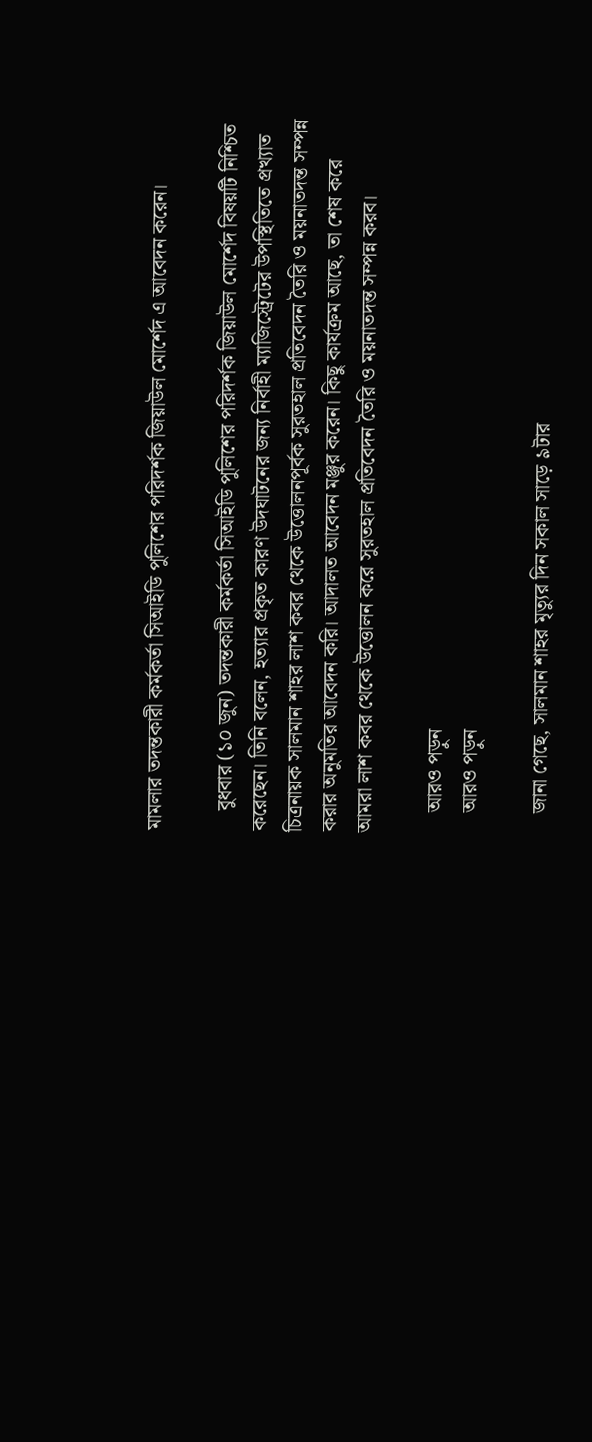মামলার তদন্তকারী কর্মকর্তা সিআইডি পুলিশের পরিদর্শক জিয়াউল মোর্শেদ এ আবেদন করেন।

    বুধবার (১০ জুন) তদন্তকারী কর্মকর্তা সিআইডি পুলিশের পরিদর্শক জিয়াউল মোর্শেদ বিষয়টি নিশ্চিত করেছেন। তিনি বলেন, হত্যার প্রকৃত কারণ উদঘাটনের জন্য নির্বাহী ম্যাজিস্ট্রেটের উপস্থিতিতে প্রখ্যাত চিত্রনায়ক সালমান শাহর লাশ কবর থেকে উত্তোলনপূর্বক সুরতহাল প্রতিবেদন তৈরি ও ময়নাতদন্ত সম্পন্ন করার অনুমতির আবেদন করি। আদালত আবেদন মঞ্জুর করেন। কিছু কার্যক্রম আছে, তা শেষ করে আমরা লাশ কবর থেকে উত্তোলন করে সুরতহাল প্রতিবেদন তৈরি ও ময়নাতদন্ত সম্পন্ন করব।

    আরও পড়ুন
    আরও পড়ুন

    জানা গেছে, সালমান শাহর মৃত্যুর দিন সকাল সাড়ে ৯টার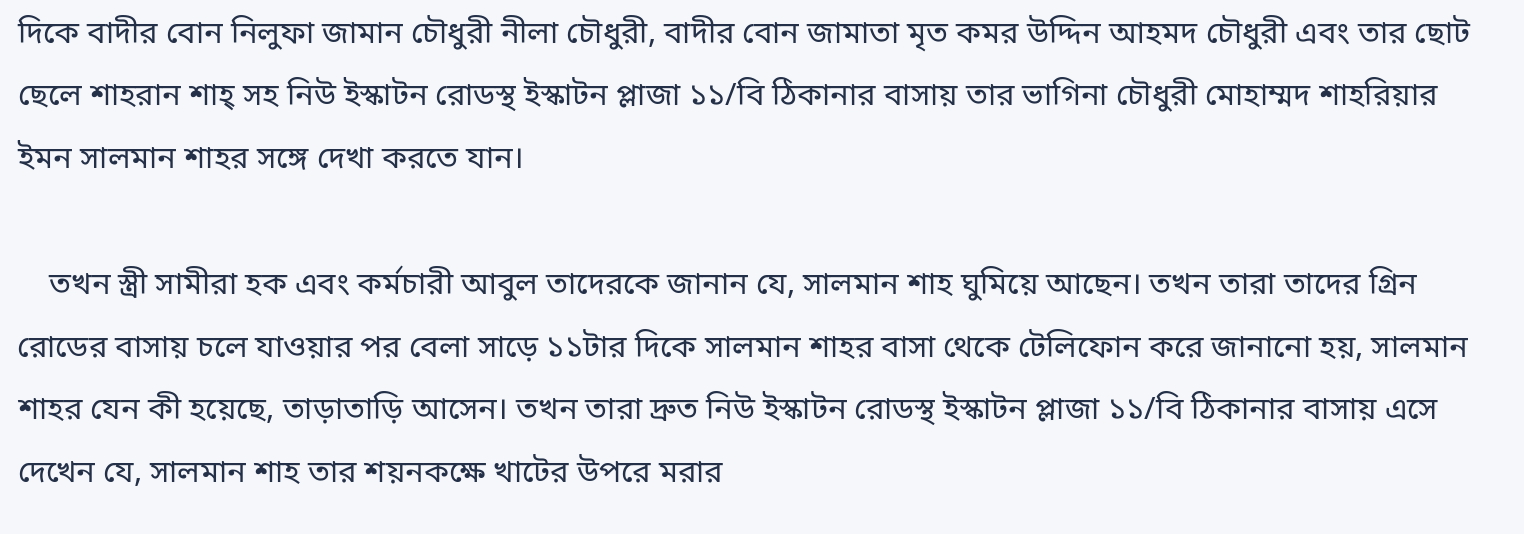দিকে বাদীর বোন নিলুফা জামান চৌধুরী নীলা চৌধুরী, বাদীর বোন জামাতা মৃত কমর উদ্দিন আহমদ চৌধুরী এবং তার ছোট ছেলে শাহরান শাহ্ সহ নিউ ইস্কাটন রোডস্থ ইস্কাটন প্লাজা ১১/বি ঠিকানার বাসায় তার ভাগিনা চৌধুরী মোহাম্মদ শাহরিয়ার ইমন সালমান শাহর সঙ্গে দেখা করতে যান।

    তখন স্ত্রী সামীরা হক এবং কর্মচারী আবুল তাদেরকে জানান যে, সালমান শাহ ঘুমিয়ে আছেন। তখন তারা তাদের গ্রিন রোডের বাসায় চলে যাওয়ার পর বেলা সাড়ে ১১টার দিকে সালমান শাহর বাসা থেকে টেলিফোন করে জানানো হয়, সালমান শাহর যেন কী হয়েছে, তাড়াতাড়ি আসেন। তখন তারা দ্রুত নিউ ইস্কাটন রোডস্থ ইস্কাটন প্লাজা ১১/বি ঠিকানার বাসায় এসে দেখেন যে, সালমান শাহ তার শয়নকক্ষে খাটের উপরে মরার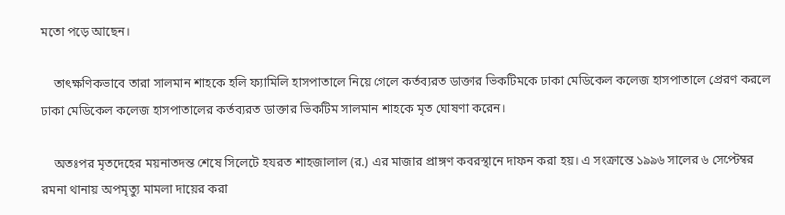মতো পড়ে আছেন।

    তাৎক্ষণিকভাবে তারা সালমান শাহকে হলি ফ্যামিলি হাসপাতালে নিয়ে গেলে কর্তব্যরত ডাক্তার ভিকটিমকে ঢাকা মেডিকেল কলেজ হাসপাতালে প্রেরণ করলে ঢাকা মেডিকেল কলেজ হাসপাতালের কর্তব্যরত ডাক্তার ভিকটিম সালমান শাহকে মৃত ঘোষণা করেন।

    অতঃপর মৃতদেহের ময়নাতদন্ত শেষে সিলেটে হযরত শাহজালাল (র.) এর মাজার প্রাঙ্গণ কবরস্থানে দাফন করা হয়। এ সংক্রান্তে ১৯৯৬ সালের ৬ সেপ্টেম্বর রমনা থানায় অপমৃত্যু মামলা দায়ের করা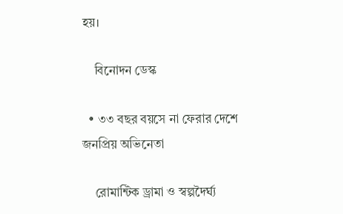হয়।

    বিনোদন ডেস্ক

  • ৩৩ বছর বয়সে না ফেরার দেশে জনপ্রিয় অভিনেতা

    রোমান্টিক ড্রামা ও স্বল্পদৈর্ঘ্য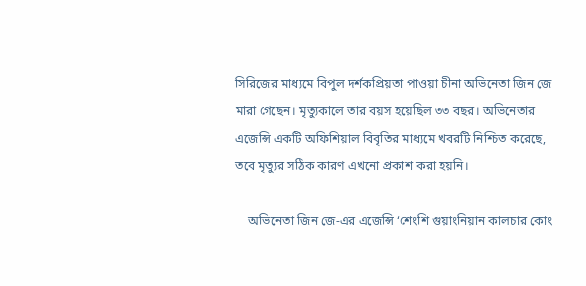সিরিজের মাধ্যমে বিপুল দর্শকপ্রিয়তা পাওয়া চীনা অভিনেতা জিন জে মারা গেছেন। মৃত্যুকালে তার বয়স হয়েছিল ৩৩ বছর। অভিনেতার এজেন্সি একটি অফিশিয়াল বিবৃতির মাধ্যমে খবরটি নিশ্চিত করেছে, তবে মৃত্যুর সঠিক কারণ এখনো প্রকাশ করা হয়নি।

    অভিনেতা জিন জে-এর এজেন্সি ‘শেংশি গুয়াংনিয়ান কালচার কোং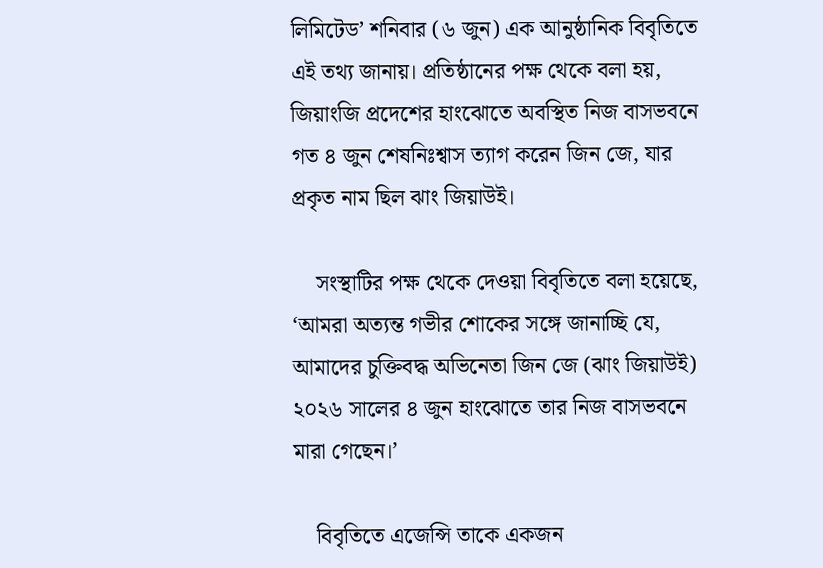লিমিটেড’ শনিবার (৬ জুন) এক আনুষ্ঠানিক বিবৃতিতে এই তথ্য জানায়। প্রতিষ্ঠানের পক্ষ থেকে বলা হয়, জিয়াংজি প্রদেশের হাংঝোতে অবস্থিত নিজ বাসভবনে গত ৪ জুন শেষনিঃশ্বাস ত্যাগ করেন জিন জে, যার প্রকৃত নাম ছিল ঝাং জিয়াউই।

    সংস্থাটির পক্ষ থেকে দেওয়া বিবৃতিতে বলা হয়েছে, ‘আমরা অত্যন্ত গভীর শোকের সঙ্গে জানাচ্ছি যে, আমাদের চুক্তিবদ্ধ অভিনেতা জিন জে (ঝাং জিয়াউই) ২০২৬ সালের ৪ জুন হাংঝোতে তার নিজ বাসভবনে মারা গেছেন।’

    বিবৃতিতে এজেন্সি তাকে একজন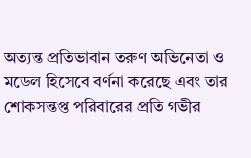অত্যন্ত প্রতিভাবান তরুণ অভিনেতা ও মডেল হিসেবে বর্ণনা করেছে এবং তার শোকসন্তপ্ত পরিবারের প্রতি গভীর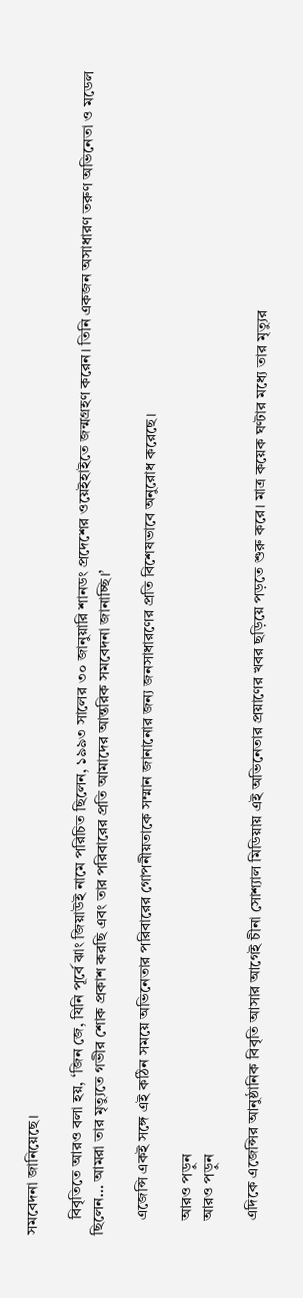সমবেদনা জানিয়েছে।

    বিবৃতিতে আরও বলা হয়, ‘জিন জে, যিনি পূর্বে ঝাং জিয়াউই নামে পরিচিত ছিলেন, ১৯৯৩ সালের ৩০ জানুয়ারি শানডং প্রদেশের ওয়েইহাইতে জন্মগ্রহণ করেন। তিনি একজন অসাধারণ তরুণ অভিনেতা ও মডেল ছিলেন… আমরা তার মৃত্যুতে গভীর শোক প্রকাশ করছি এবং তার পরিবারের প্রতি আমাদের আন্তরিক সমবেদনা জানাচ্ছি।’

    এজেন্সি একই সঙ্গে এই কঠিন সময়ে অভিনেতার পরিবারের গোপনীয়তাকে সম্মান জানানোর জন্য জনসাধারণের প্রতি বিশেষভাবে অনুরোধ করেছে।

    আরও পড়ুন
    আরও পড়ুন

    এদিকে এজেন্সির আনুষ্ঠানিক বিবৃতি আসার আগেই চীনা সোশ্যাল মিডিয়ায় এই অভিনেতার প্রয়াণের খবর ছড়িয়ে পড়তে শুরু করে। মাত্র কয়েক ঘণ্টার মধ্যে তার মৃত্যুর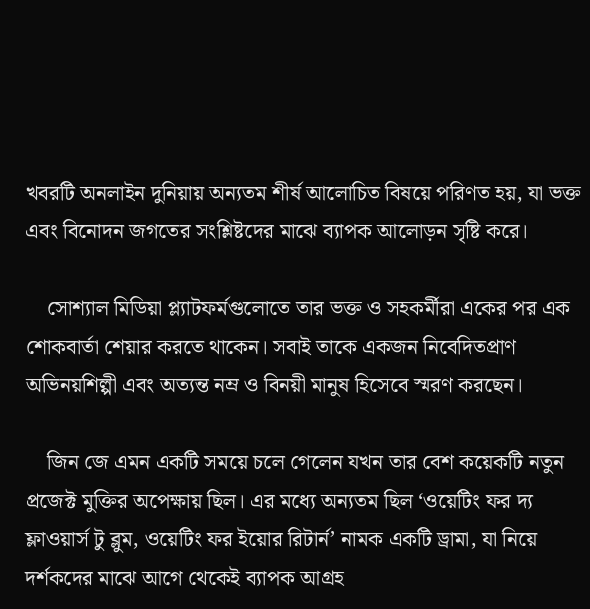খবরটি অনলাইন দুনিয়ায় অন্যতম শীর্ষ আলোচিত বিষয়ে পরিণত হয়, যা ভক্ত এবং বিনোদন জগতের সংশ্লিষ্টদের মাঝে ব্যাপক আলোড়ন সৃষ্টি করে।

    সোশ্যাল মিডিয়া প্ল্যাটফর্মগুলোতে তার ভক্ত ও সহকর্মীরা একের পর এক শোকবার্তা শেয়ার করতে থাকেন। সবাই তাকে একজন নিবেদিতপ্রাণ অভিনয়শিল্পী এবং অত্যন্ত নম্র ও বিনয়ী মানুষ হিসেবে স্মরণ করছেন।

    জিন জে এমন একটি সময়ে চলে গেলেন যখন তার বেশ কয়েকটি নতুন প্রজেক্ট মুক্তির অপেক্ষায় ছিল। এর মধ্যে অন্যতম ছিল ‘ওয়েটিং ফর দ্য ফ্লাওয়ার্স টু ব্লুম, ওয়েটিং ফর ইয়োর রিটার্ন’ নামক একটি ড্রামা, যা নিয়ে দর্শকদের মাঝে আগে থেকেই ব্যাপক আগ্রহ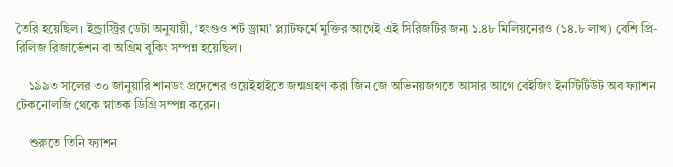তৈরি হয়েছিল। ইন্ড্রাস্ট্রির ডেটা অনুযায়ী, ‘হংগুও শর্ট ড্রামা’ প্ল্যাটফর্মে মুক্তির আগেই এই সিরিজটির জন্য ১.৪৮ মিলিয়নেরও (১৪.৮ লাখ) বেশি প্রি-রিলিজ রিজার্ভেশন বা অগ্রিম বুকিং সম্পন্ন হয়েছিল।

    ১৯৯৩ সালের ৩০ জানুয়ারি শানডং প্রদেশের ওয়েইহাইতে জন্মগ্রহণ করা জিন জে অভিনয়জগতে আসার আগে বেইজিং ইনস্টিটিউট অব ফ্যাশন টেকনোলজি থেকে স্নাতক ডিগ্রি সম্পন্ন করেন।

    শুরুতে তিনি ফ্যাশন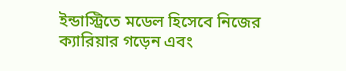ইন্ডাস্ট্রিতে মডেল হিসেবে নিজের ক্যারিয়ার গড়েন এবং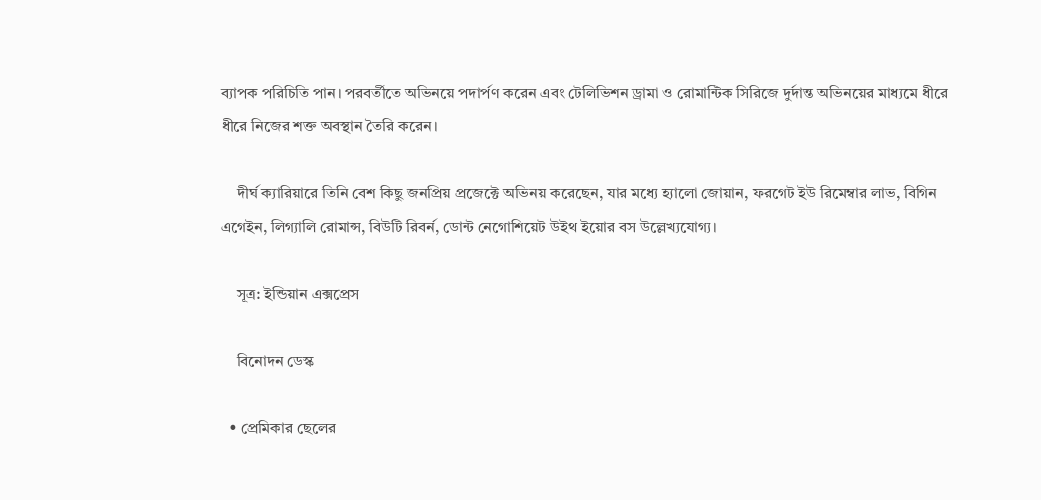ব্যাপক পরিচিতি পান। পরবর্তীতে অভিনয়ে পদার্পণ করেন এবং টেলিভিশন ড্রামা ও রোমান্টিক সিরিজে দুর্দান্ত অভিনয়ের মাধ্যমে ধীরে ধীরে নিজের শক্ত অবস্থান তৈরি করেন।

    দীর্ঘ ক্যারিয়ারে তিনি বেশ কিছু জনপ্রিয় প্রজেক্টে অভিনয় করেছেন, যার মধ্যে হ্যালো জোয়ান, ফরগেট ইউ রিমেম্বার লাভ, বিগিন এগেইন, লিগ্যালি রোমান্স, বিউটি রিবর্ন, ডোন্ট নেগোশিয়েট উইথ ইয়োর বস উল্লেখ্যযোগ্য।

    সূত্র: ইন্ডিয়ান এক্সপ্রেস

    বিনোদন ডেস্ক

  • প্রেমিকার ছেলের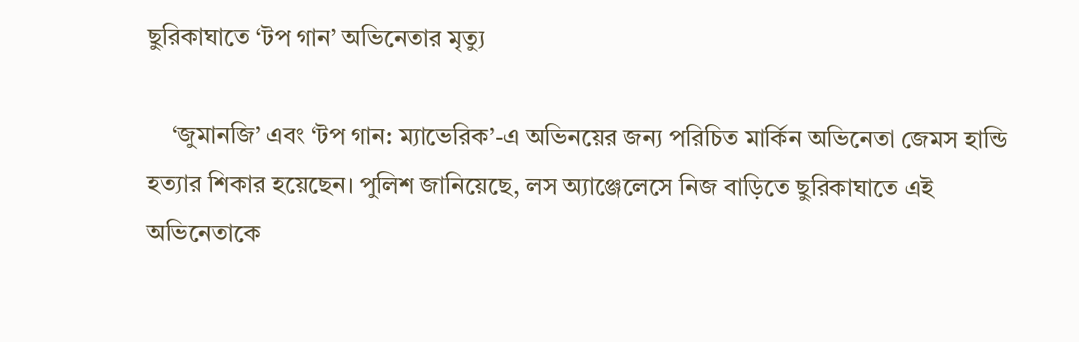ছুরিকাঘাতে ‘টপ গান’ অভিনেতার মৃত্যু

    ‘জুমানজি’ এবং ‘টপ গান: ম্যাভেরিক’-এ অভিনয়ের জন্য পরিচিত মার্কিন অভিনেতা জেমস হান্ডি হত্যার শিকার হয়েছেন। পুলিশ জানিয়েছে, লস অ্যাঞ্জেলেসে নিজ বাড়িতে ছুরিকাঘাতে এই অভিনেতাকে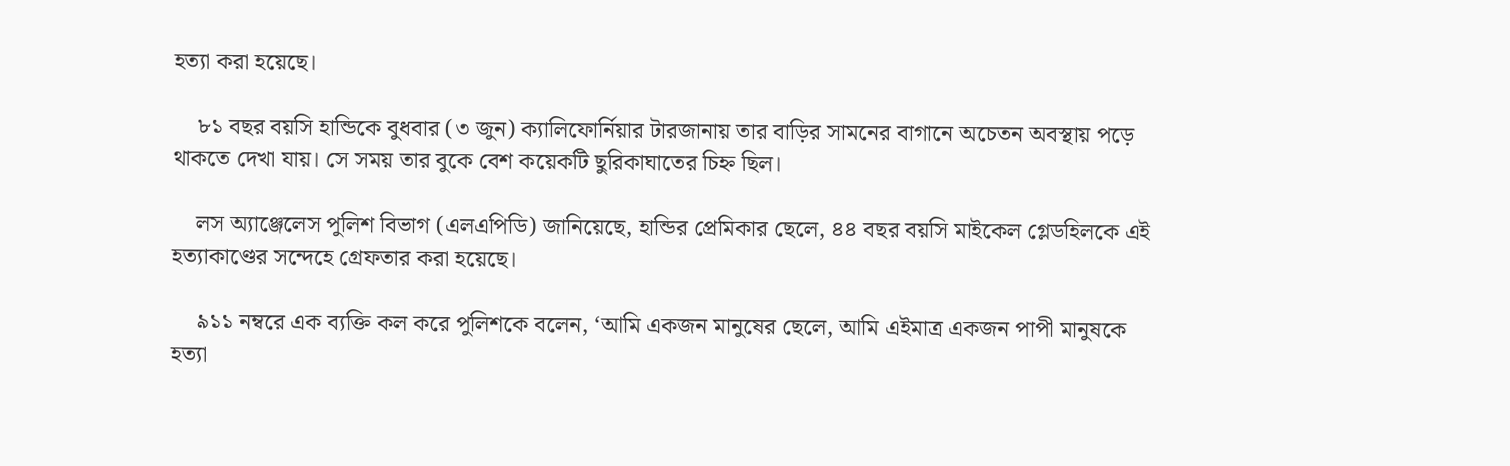হত্যা করা হয়েছে।

    ৮১ বছর বয়সি হান্ডিকে বুধবার (৩ জুন) ক্যালিফোর্নিয়ার টারজানায় তার বাড়ির সামনের বাগানে অচেতন অবস্থায় পড়ে থাকতে দেখা যায়। সে সময় তার বুকে বেশ কয়েকটি ছুরিকাঘাতের চিহ্ন ছিল।

    লস অ্যাঞ্জেলেস পুলিশ বিভাগ (এলএপিডি) জানিয়েছে, হান্ডির প্রেমিকার ছেলে, ৪৪ বছর বয়সি মাইকেল গ্লেডহিলকে এই হত্যাকাণ্ডের সন্দেহে গ্রেফতার করা হয়েছে।

    ৯১১ নম্বরে এক ব্যক্তি কল করে পুলিশকে বলেন, ‘আমি একজন মানুষের ছেলে, আমি এইমাত্র একজন পাপী মানুষকে হত্যা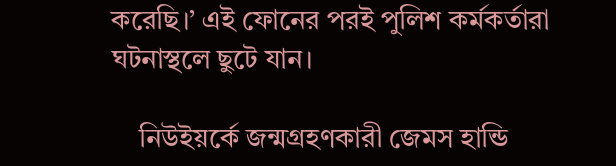করেছি।’ এই ফোনের পরই পুলিশ কর্মকর্তারা ঘটনাস্থলে ছুটে যান।

    নিউইয়র্কে জন্মগ্রহণকারী জেমস হান্ডি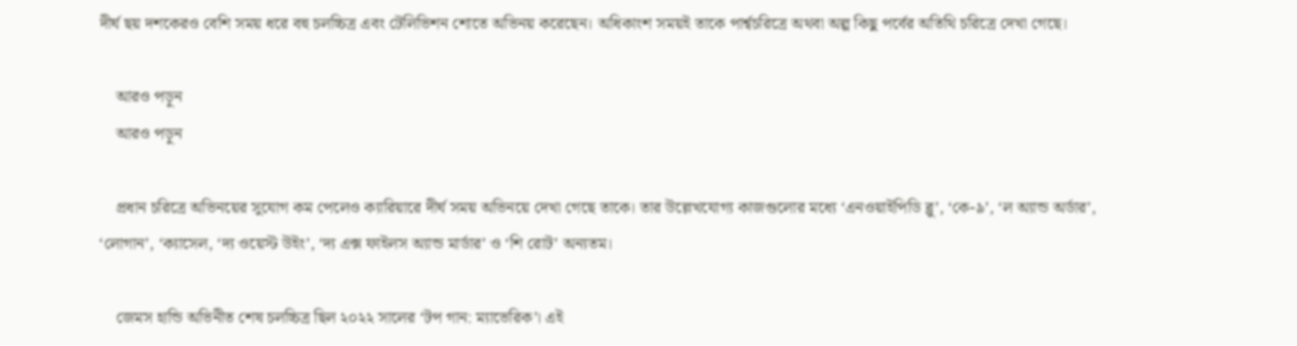দীর্ঘ ছয় দশকেরও বেশি সময় ধরে বহু চলচ্চিত্র এবং টেলিভিশন শোতে অভিনয় করেছেন। অধিকাংশ সময়ই তাকে পার্শ্বচরিত্রে অথবা অল্প কিছু পর্বের অতিথি চরিত্রে দেখা গেছে।

    আরও পড়ুন
    আরও পড়ুন

    প্রধান চরিত্রে অভিনয়ের সুযোগ কম পেলেও ক্যারিয়ারে দীর্ঘ সময় অভিনয়ে দেখা গেছে তাকে। তার উল্লেখযোগ্য কাজগুলোর মধ্যে ‘এনওয়াইপিডি ব্লু’, ‘কে-৯’, ‘ল অ্যান্ড অর্ডার’, ‘লোগান’, ‘ক্যাসেল, ‘দ্য ওয়েস্ট উইং’, ‘দ্য এক্স ফাইলস অ্যান্ড মার্ডার’ ও ‘শি রোট’ অন্যতম।

    জেমস হান্ডি অভিনীত শেষ চলচ্চিত্র ছিল ২০২২ সালের ‘টপ গান: ম্যাভেরিক’। এই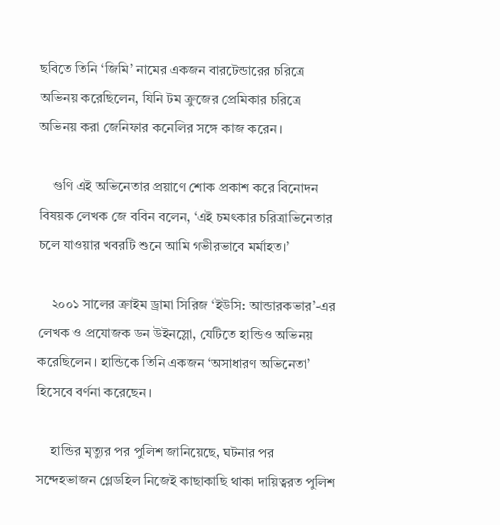ছবিতে তিনি ‘জিমি’ নামের একজন বারটেন্ডারের চরিত্রে অভিনয় করেছিলেন, যিনি টম ক্রুজের প্রেমিকার চরিত্রে অভিনয় করা জেনিফার কনেলির সঙ্গে কাজ করেন।

    গুণি এই অভিনেতার প্রয়াণে শোক প্রকাশ করে বিনোদন বিষয়ক লেখক জে ববিন বলেন, ‘এই চমৎকার চরিত্রাভিনেতার চলে যাওয়ার খবরটি শুনে আমি গভীরভাবে মর্মাহত।’

    ২০০১ সালের ক্রাইম ড্রামা সিরিজ ‘ইউসি: আন্ডারকভার’-এর লেখক ও প্রযোজক ডন উইনস্লো, যেটিতে হান্ডিও অভিনয় করেছিলেন। হান্ডিকে তিনি একজন ‘অসাধারণ অভিনেতা’ হিসেবে বর্ণনা করেছেন।

    হান্ডির মৃত্যুর পর পুলিশ জানিয়েছে, ঘটনার পর সন্দেহভাজন গ্লেডহিল নিজেই কাছাকাছি থাকা দায়িত্বরত পুলিশ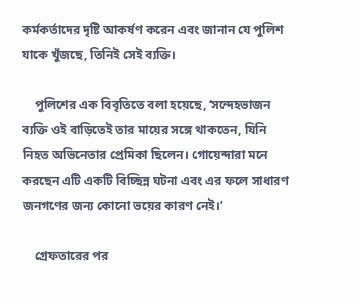কর্মকর্তাদের দৃষ্টি আকর্ষণ করেন এবং জানান যে পুলিশ যাকে খুঁজছে, তিনিই সেই ব্যক্তি।

    পুলিশের এক বিবৃতিতে বলা হয়েছে, ‘সন্দেহভাজন ব্যক্তি ওই বাড়িতেই তার মায়ের সঙ্গে থাকতেন, যিনি নিহত অভিনেতার প্রেমিকা ছিলেন। গোয়েন্দারা মনে করছেন এটি একটি বিচ্ছিন্ন ঘটনা এবং এর ফলে সাধারণ জনগণের জন্য কোনো ভয়ের কারণ নেই।’

    গ্রেফতারের পর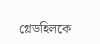গ্লেডহিলকে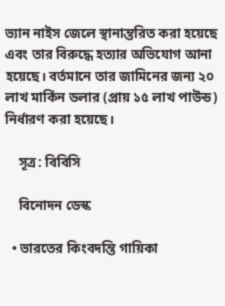ভ্যান নাইস জেলে স্থানান্তরিত করা হয়েছে এবং তার বিরুদ্ধে হত্যার অভিযোগ আনা হয়েছে। বর্তমানে তার জামিনের জন্য ২০ লাখ মার্কিন ডলার (প্রায় ১৫ লাখ পাউন্ড) নির্ধারণ করা হয়েছে।

    সূত্র: বিবিসি

    বিনোদন ডেস্ক

  • ভারতের কিংবদন্তি গায়িকা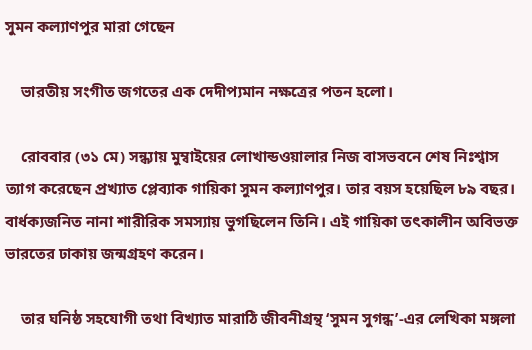সুমন কল্যাণপুর মারা গেছেন

    ভারতীয় সংগীত জগতের এক দেদীপ্যমান নক্ষত্রের পতন হলো।

    রোববার (৩১ মে) সন্ধ্যায় মুম্বাইয়ের লোখান্ডওয়ালার নিজ বাসভবনে শেষ নিঃশ্বাস ত্যাগ করেছেন প্রখ্যাত প্লেব্যাক গায়িকা সুমন কল্যাণপুর। তার বয়স হয়েছিল ৮৯ বছর। বার্ধক্যজনিত নানা শারীরিক সমস্যায় ভুগছিলেন তিনি। এই গায়িকা তৎকালীন অবিভক্ত ভারতের ঢাকায় জন্মগ্রহণ করেন।

    তার ঘনিষ্ঠ সহযোগী তথা বিখ্যাত মারাঠি জীবনীগ্রন্থ ‘সুমন সুগন্ধ’-এর লেখিকা মঙ্গলা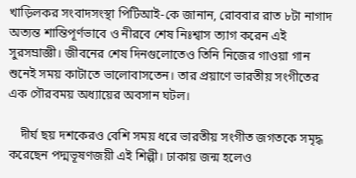খাড়িলকর সংবাদসংস্থা পিটিআই-কে জানান, রোববার রাত ৮টা নাগাদ অত্যন্ত শান্তিপূর্ণভাবে ও নীরবে শেষ নিঃশ্বাস ত্যাগ করেন এই সুরসম্রাজ্ঞী। জীবনের শেষ দিনগুলোতেও তিনি নিজের গাওয়া গান শুনেই সময় কাটাতে ভালোবাসতেন। তার প্রয়াণে ভারতীয় সংগীতের এক গৌরবময় অধ্যায়ের অবসান ঘটল।

    দীর্ঘ ছয় দশকেরও বেশি সময় ধরে ভারতীয় সংগীত জগতকে সমৃদ্ধ করেছেন পদ্মভূষণজয়ী এই শিল্পী। ঢাকায় জন্ম হলেও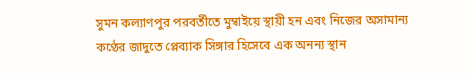সুমন কল্যাণপুর পরবর্তীতে মুম্বাইয়ে স্থায়ী হন এবং নিজের অসামান্য কণ্ঠের জাদুতে প্লেব্যাক সিঙ্গার হিসেবে এক অনন্য স্থান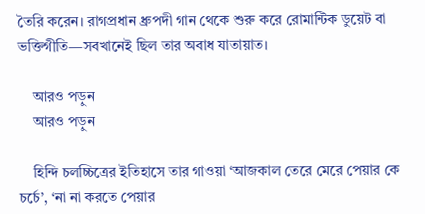তৈরি করেন। রাগপ্রধান ধ্রুপদী গান থেকে শুরু করে রোমান্টিক ডুয়েট বা ভক্তিগীতি—সবখানেই ছিল তার অবাধ যাতায়াত।

    আরও পড়ুন
    আরও পড়ুন

    হিন্দি চলচ্চিত্রের ইতিহাসে তার গাওয়া ‘আজকাল তেরে মেরে পেয়ার কে চৰ্চে’, ‘না না করতে পেয়ার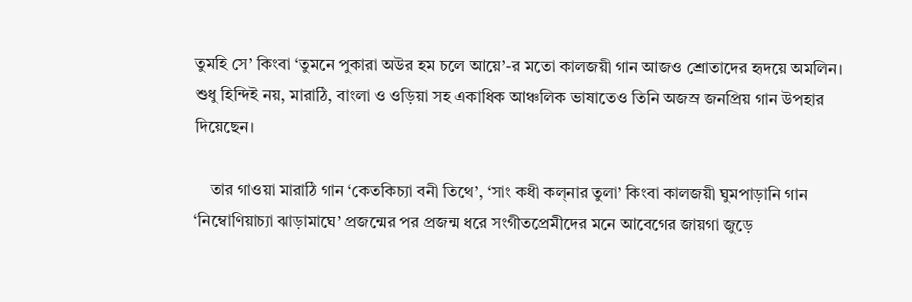তুমহি সে’ কিংবা ‘তুমনে পুকারা অউর হম চলে আয়ে’-র মতো কালজয়ী গান আজও শ্রোতাদের হৃদয়ে অমলিন। শুধু হিন্দিই নয়, মারাঠি, বাংলা ও ওড়িয়া সহ একাধিক আঞ্চলিক ভাষাতেও তিনি অজস্র জনপ্রিয় গান উপহার দিয়েছেন।

    তার গাওয়া মারাঠি গান ‘কেতকিচ্যা বনী তিথে’, ‘সাং কধী কল্নার তুলা’ কিংবা কালজয়ী ঘুমপাড়ানি গান ‘নিম্বোণিয়াচ্যা ঝাড়ামাঘে’ প্রজন্মের পর প্রজন্ম ধরে সংগীতপ্রেমীদের মনে আবেগের জায়গা জুড়ে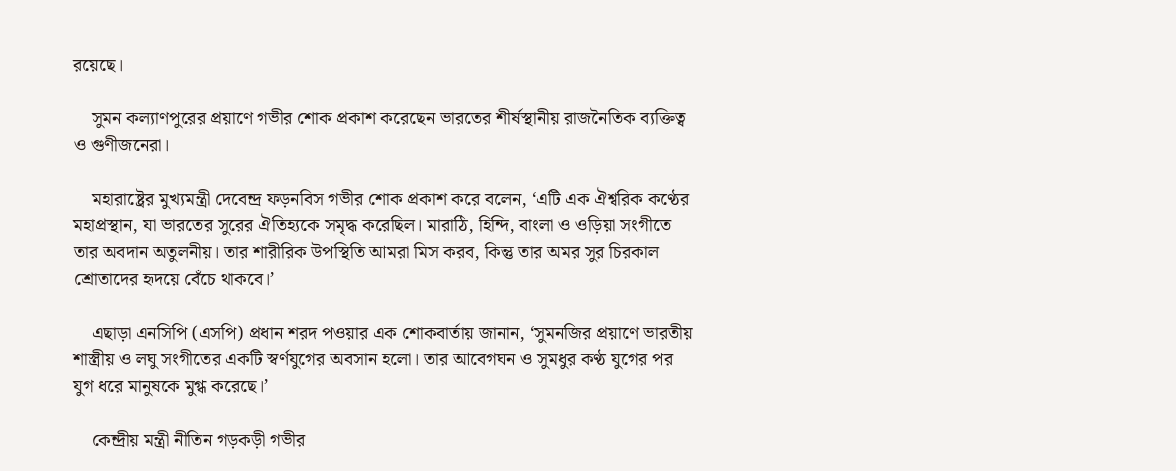রয়েছে।

    সুমন কল্যাণপুরের প্রয়াণে গভীর শোক প্রকাশ করেছেন ভারতের শীর্ষস্থানীয় রাজনৈতিক ব্যক্তিত্ব ও গুণীজনেরা।

    মহারাষ্ট্রের মুখ্যমন্ত্রী দেবেন্দ্র ফড়নবিস গভীর শোক প্রকাশ করে বলেন, ‘এটি এক ঐশ্বরিক কণ্ঠের মহাপ্রস্থান, যা ভারতের সুরের ঐতিহ্যকে সমৃদ্ধ করেছিল। মারাঠি, হিন্দি, বাংলা ও ওড়িয়া সংগীতে তার অবদান অতুলনীয়। তার শারীরিক উপস্থিতি আমরা মিস করব, কিন্তু তার অমর সুর চিরকাল শ্রোতাদের হৃদয়ে বেঁচে থাকবে।’

    এছাড়া এনসিপি (এসপি) প্রধান শরদ পওয়ার এক শোকবার্তায় জানান, ‘সুমনজির প্রয়াণে ভারতীয় শাস্ত্রীয় ও লঘু সংগীতের একটি স্বর্ণযুগের অবসান হলো। তার আবেগঘন ও সুমধুর কণ্ঠ যুগের পর যুগ ধরে মানুষকে মুগ্ধ করেছে।’

    কেন্দ্রীয় মন্ত্রী নীতিন গড়কড়ী গভীর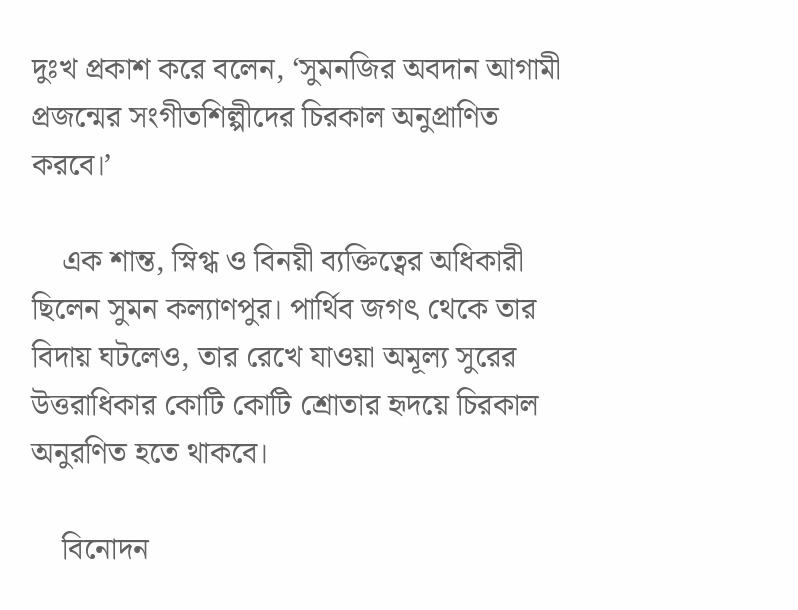দুঃখ প্রকাশ করে বলেন, ‘সুমনজির অবদান আগামী প্রজন্মের সংগীতশিল্পীদের চিরকাল অনুপ্রাণিত করবে।’

    এক শান্ত, স্নিগ্ধ ও বিনয়ী ব্যক্তিত্বের অধিকারী ছিলেন সুমন কল্যাণপুর। পার্থিব জগৎ থেকে তার বিদায় ঘটলেও, তার রেখে যাওয়া অমূল্য সুরের উত্তরাধিকার কোটি কোটি শ্রোতার হৃদয়ে চিরকাল অনুরণিত হতে থাকবে।

    বিনোদন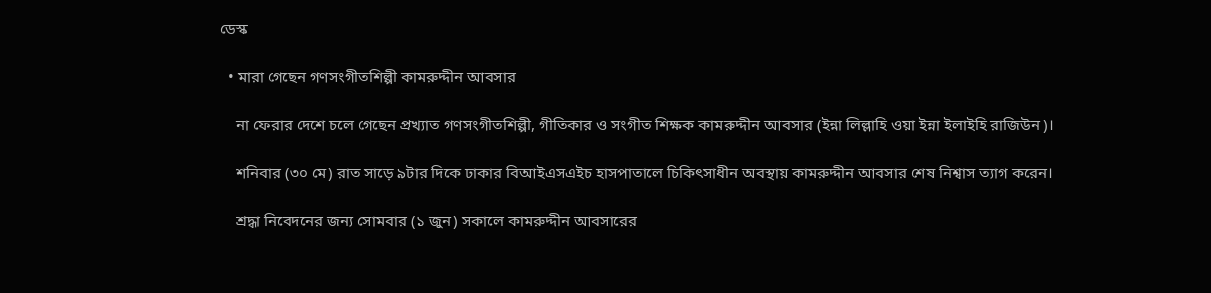ডেস্ক

  • মারা গেছেন গণসংগীতশিল্পী কামরুদ্দীন আবসার

    না ফেরার দেশে চলে গেছেন প্রখ্যাত গণসংগীতশিল্পী, গীতিকার ও সংগীত শিক্ষক কামরুদ্দীন আবসার (ইন্না লিল্লাহি ওয়া ইন্না ইলাইহি রাজিউন)।

    শনিবার (৩০ মে) রাত সাড়ে ৯টার দিকে ঢাকার বিআইএসএইচ হাসপাতালে চিকিৎসাধীন অবস্থায় কামরুদ্দীন আবসার শেষ নিশ্বাস ত্যাগ করেন।

    শ্রদ্ধা নিবেদনের জন্য সোমবার (১ জুন) সকালে কামরুদ্দীন আবসারের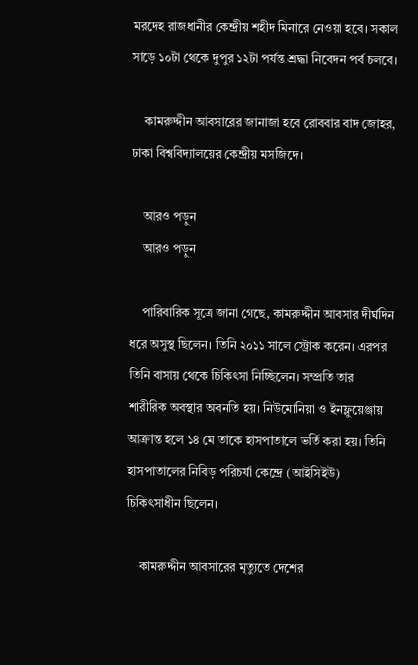মরদেহ রাজধানীর কেন্দ্রীয় শহীদ মিনারে নেওয়া হবে। সকাল সাড়ে ১০টা থেকে দুপুর ১২টা পর্যন্ত শ্রদ্ধা নিবেদন পর্ব চলবে।

    কামরুদ্দীন আবসারের জানাজা হবে রোববার বাদ জোহর, ঢাকা বিশ্ববিদ্যালয়ের কেন্দ্রীয় মসজিদে।

    আরও পড়ুন
    আরও পড়ুন

    পারিবারিক সূত্রে জানা গেছে, কামরুদ্দীন আবসার দীর্ঘদিন ধরে অসুস্থ ছিলেন। তিনি ২০১১ সালে স্ট্রোক করেন। এরপর তিনি বাসায় থেকে চিকিৎসা নিচ্ছিলেন। সম্প্রতি তার শারীরিক অবস্থার অবনতি হয়। নিউমোনিয়া ও ইনফ্লুয়েঞ্জায় আক্রান্ত হলে ১৪ মে তাকে হাসপাতালে ভর্তি করা হয়। তিনি হাসপাতালের নিবিড় পরিচর্যা কেন্দ্রে (আইসিইউ) চিকিৎসাধীন ছিলেন।

    কামরুদ্দীন আবসারের মৃত্যুতে দেশের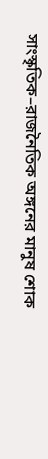সাংস্কৃতিক–রাজনৈতিক অঙ্গনের মানুষ শোক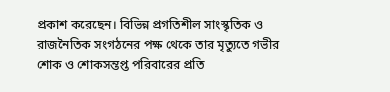প্রকাশ করেছেন। বিভিন্ন প্রগতিশীল সাংস্কৃতিক ও রাজনৈতিক সংগঠনের পক্ষ থেকে তার মৃত্যুতে গভীর শোক ও শোকসন্তপ্ত পরিবারের প্রতি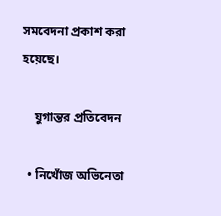সমবেদনা প্রকাশ করা হয়েছে।

    যুগান্তর প্রতিবেদন

  • নিখোঁজ অভিনেতা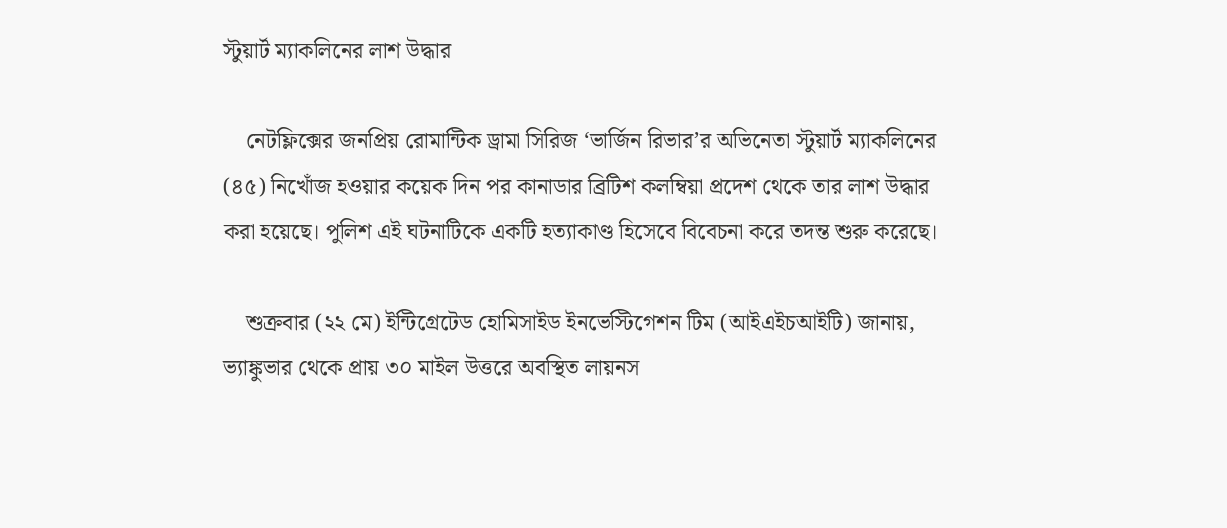স্টুয়ার্ট ম্যাকলিনের লাশ উদ্ধার

    নেটফ্লিক্সের জনপ্রিয় রোমান্টিক ড্রামা সিরিজ ‘ভার্জিন রিভার’র অভিনেতা স্টুয়ার্ট ম্যাকলিনের (৪৫) নিখোঁজ হওয়ার কয়েক দিন পর কানাডার ব্রিটিশ কলম্বিয়া প্রদেশ থেকে তার লাশ উদ্ধার করা হয়েছে। পুলিশ এই ঘটনাটিকে একটি হত্যাকাণ্ড হিসেবে বিবেচনা করে তদন্ত শুরু করেছে।

    শুক্রবার (২২ মে) ইন্টিগ্রেটেড হোমিসাইড ইনভেস্টিগেশন টিম (আইএইচআইটি) জানায়, ভ্যাঙ্কুভার থেকে প্রায় ৩০ মাইল উত্তরে অবস্থিত লায়নস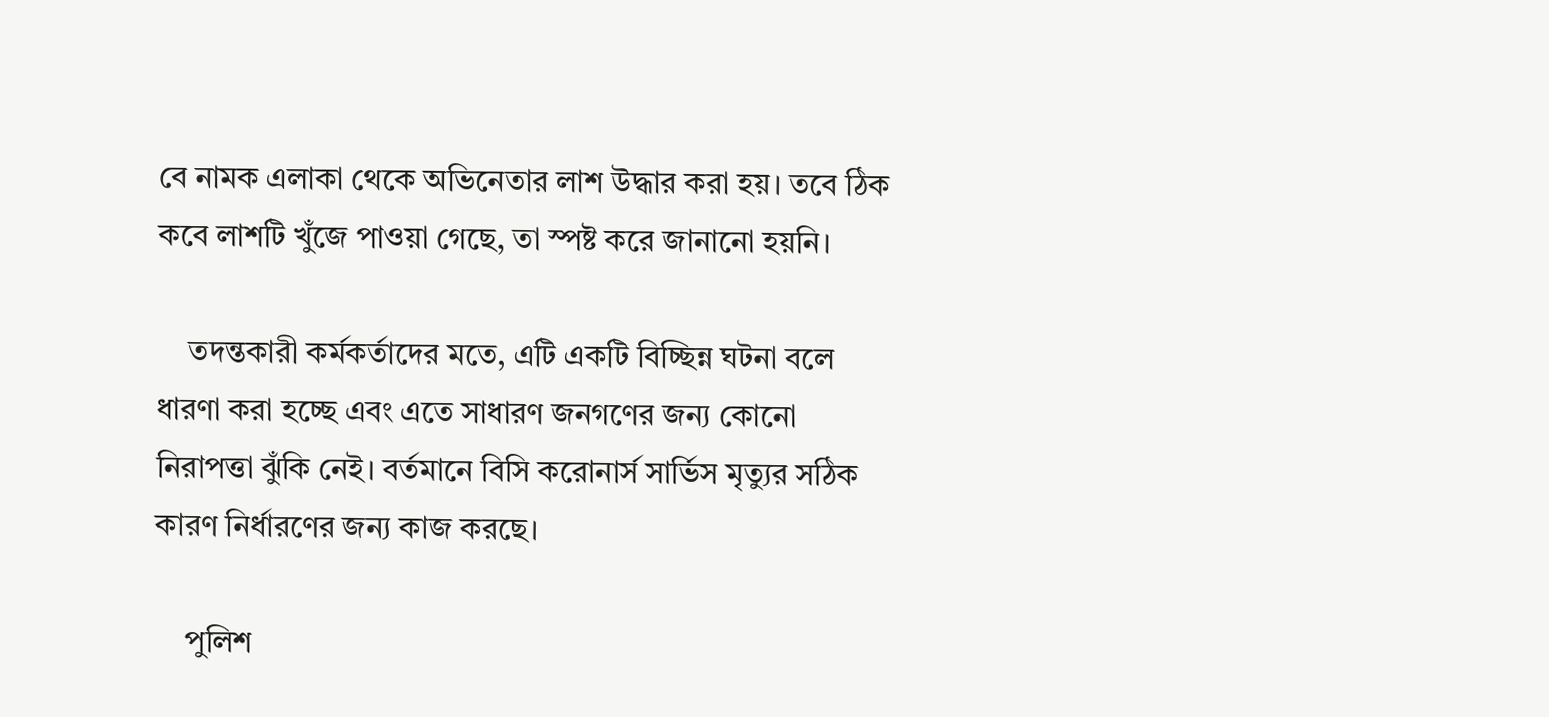বে নামক এলাকা থেকে অভিনেতার লাশ উদ্ধার করা হয়। তবে ঠিক কবে লাশটি খুঁজে পাওয়া গেছে, তা স্পষ্ট করে জানানো হয়নি।

    তদন্তকারী কর্মকর্তাদের মতে, এটি একটি বিচ্ছিন্ন ঘটনা বলে ধারণা করা হচ্ছে এবং এতে সাধারণ জনগণের জন্য কোনো নিরাপত্তা ঝুঁকি নেই। বর্তমানে বিসি করোনার্স সার্ভিস মৃত্যুর সঠিক কারণ নির্ধারণের জন্য কাজ করছে।

    পুলিশ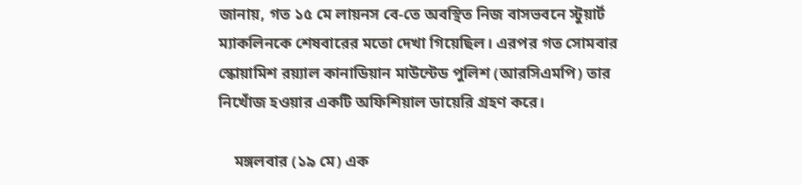জানায়, গত ১৫ মে লায়নস বে-তে অবস্থিত নিজ বাসভবনে স্টুয়ার্ট ম্যাকলিনকে শেষবারের মতো দেখা গিয়েছিল। এরপর গত সোমবার স্কোয়ামিশ রয়্যাল কানাডিয়ান মাউন্টেড পুলিশ (আরসিএমপি) তার নিখোঁজ হওয়ার একটি অফিশিয়াল ডায়েরি গ্রহণ করে।

    মঙ্গলবার (১৯ মে) এক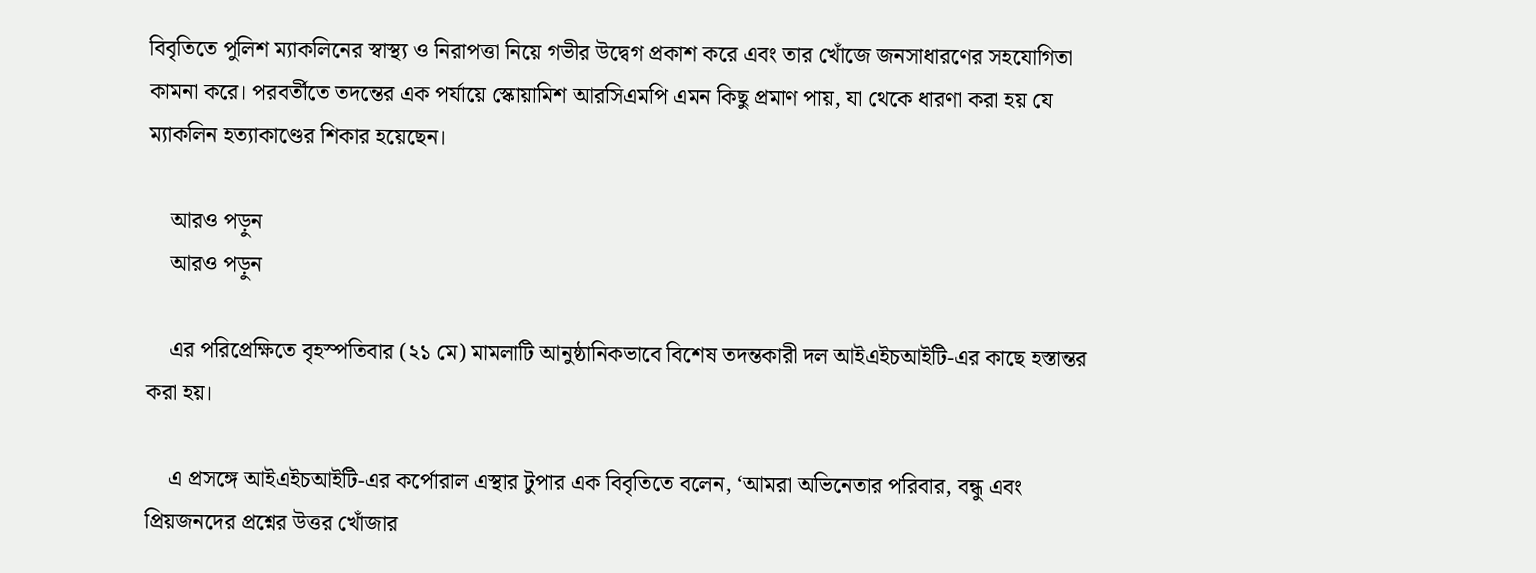বিবৃতিতে পুলিশ ম্যাকলিনের স্বাস্থ্য ও নিরাপত্তা নিয়ে গভীর উদ্বেগ প্রকাশ করে এবং তার খোঁজে জনসাধারণের সহযোগিতা কামনা করে। পরবর্তীতে তদন্তের এক পর্যায়ে স্কোয়ামিশ আরসিএমপি এমন কিছু প্রমাণ পায়, যা থেকে ধারণা করা হয় যে ম্যাকলিন হত্যাকাণ্ডের শিকার হয়েছেন।

    আরও পড়ুন
    আরও পড়ুন

    এর পরিপ্রেক্ষিতে বৃহস্পতিবার (২১ মে) মামলাটি আনুষ্ঠানিকভাবে বিশেষ তদন্তকারী দল আইএইচআইটি-এর কাছে হস্তান্তর করা হয়।

    এ প্রসঙ্গে আইএইচআইটি-এর কর্পোরাল এস্থার টুপার এক বিবৃতিতে বলেন, ‘আমরা অভিনেতার পরিবার, বন্ধু এবং প্রিয়জনদের প্রশ্নের উত্তর খোঁজার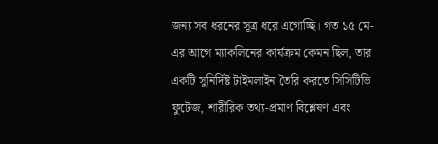জন্য সব ধরনের সূত্র ধরে এগোচ্ছি। গত ১৫ মে-এর আগে ম্যাকলিনের কার্যক্রম কেমন ছিল, তার একটি সুনির্দিষ্ট টাইমলাইন তৈরি করতে সিসিটিভি ফুটেজ, শারীরিক তথ্য-প্রমাণ বিশ্লেষণ এবং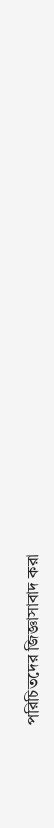পরিচিতদের জিজ্ঞাসাবাদ করা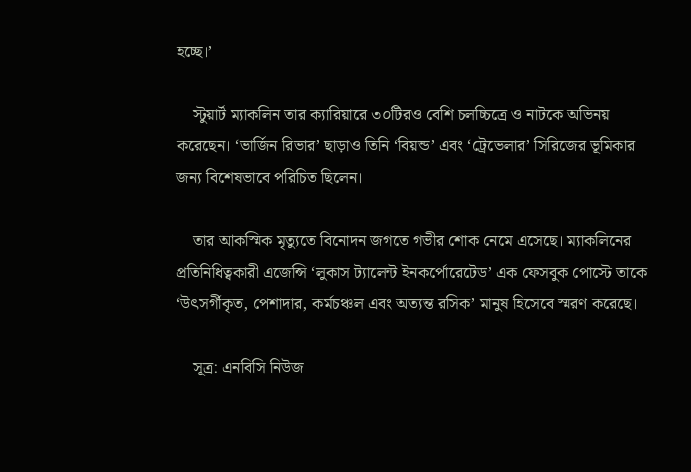হচ্ছে।’

    স্টুয়ার্ট ম্যাকলিন তার ক্যারিয়ারে ৩০টিরও বেশি চলচ্চিত্রে ও নাটকে অভিনয় করেছেন। ‘ভার্জিন রিভার’ ছাড়াও তিনি ‘বিয়ন্ড’ এবং ‘ট্রেভেলার’ সিরিজের ভূমিকার জন্য বিশেষভাবে পরিচিত ছিলেন।

    তার আকস্মিক মৃত্যুতে বিনোদন জগতে গভীর শোক নেমে এসেছে। ম্যাকলিনের প্রতিনিধিত্বকারী এজেন্সি ‘লুকাস ট্যালেন্ট ইনকর্পোরেটেড’ এক ফেসবুক পোস্টে তাকে ‘উৎসর্গীকৃত, পেশাদার, কর্মচঞ্চল এবং অত্যন্ত রসিক’ মানুষ হিসেবে স্মরণ করেছে।

    সূত্র: এনবিসি নিউজ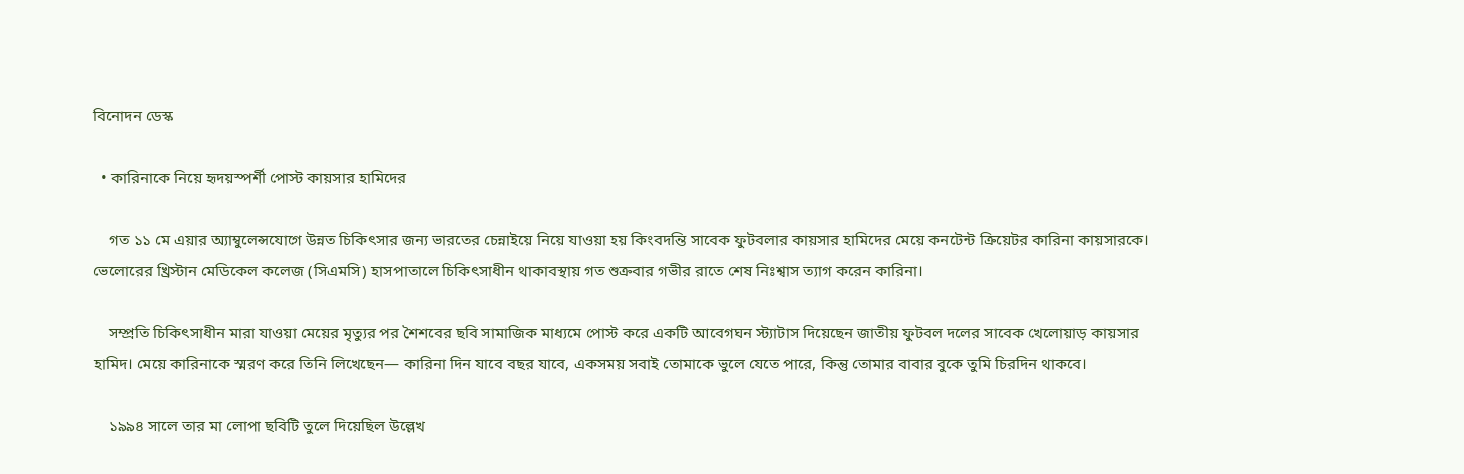বিনোদন ডেস্ক

  • কারিনাকে নিয়ে হৃদয়স্পর্শী পোস্ট কায়সার হামিদের

    গত ১১ মে এয়ার অ্যাম্বুলেন্সযোগে উন্নত চিকিৎসার জন্য ভারতের চেন্নাইয়ে নিয়ে যাওয়া হয় কিংবদন্তি সাবেক ফুটবলার কায়সার হামিদের মেয়ে কনটেন্ট ক্রিয়েটর কারিনা কায়সারকে। ভেলোরের খ্রিস্টান মেডিকেল কলেজ (সিএমসি) হাসপাতালে চিকিৎসাধীন থাকাবস্থায় গত শুক্রবার গভীর রাতে শেষ নিঃশ্বাস ত্যাগ করেন কারিনা।

    সম্প্রতি চিকিৎসাধীন মারা যাওয়া মেয়ের মৃত্যুর পর শৈশবের ছবি সামাজিক মাধ্যমে পোস্ট করে একটি আবেগঘন স্ট্যাটাস দিয়েছেন জাতীয় ফুটবল দলের সাবেক খেলোয়াড় কায়সার হামিদ। মেয়ে কারিনাকে স্মরণ করে তিনি লিখেছেন— কারিনা দিন যাবে বছর যাবে, একসময় সবাই তোমাকে ভুলে যেতে পারে, কিন্তু তোমার বাবার বুকে তুমি চিরদিন থাকবে।

    ১৯৯৪ সালে তার মা লোপা ছবিটি তুলে দিয়েছিল উল্লেখ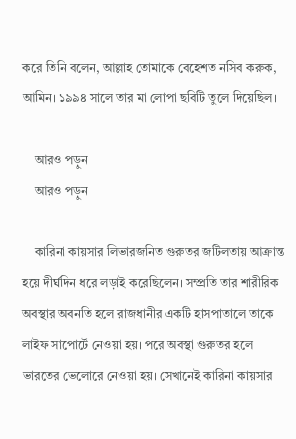করে তিনি বলেন, আল্লাহ তোমাকে বেহেশত নসিব করুক, আমিন। ১৯৯৪ সালে তার মা লোপা ছবিটি তুলে দিয়েছিল।

    আরও পড়ুন
    আরও পড়ুন

    কারিনা কায়সার লিভারজনিত গুরুতর জটিলতায় আক্রান্ত হয়ে দীর্ঘদিন ধরে লড়াই করেছিলেন। সম্প্রতি তার শারীরিক অবস্থার অবনতি হলে রাজধানীর একটি হাসপাতালে তাকে লাইফ সাপোর্টে নেওয়া হয়। পরে অবস্থা গুরুতর হলে ভারতের ভেলোরে নেওয়া হয়। সেখানেই কারিনা কায়সার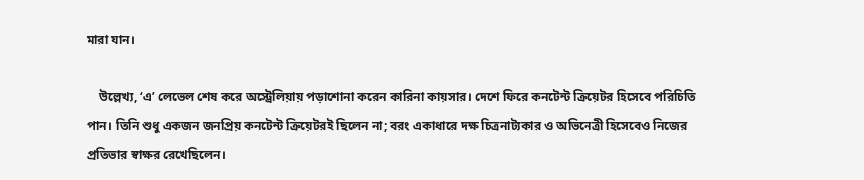মারা যান।

    উল্লেখ্য, ‘এ’ লেভেল শেষ করে অস্ট্রেলিয়ায় পড়াশোনা করেন কারিনা কায়সার। দেশে ফিরে কনটেন্ট ক্রিয়েটর হিসেবে পরিচিতি পান। তিনি শুধু একজন জনপ্রিয় কনটেন্ট ক্রিয়েটরই ছিলেন না; বরং একাধারে দক্ষ চিত্রনাট্যকার ও অভিনেত্রী হিসেবেও নিজের প্রতিভার স্বাক্ষর রেখেছিলেন।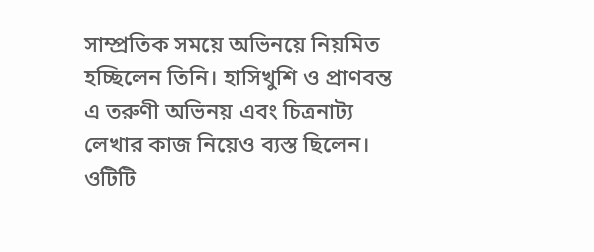সাম্প্রতিক সময়ে অভিনয়ে নিয়মিত হচ্ছিলেন তিনি। হাসিখুশি ও প্রাণবন্ত এ তরুণী অভিনয় এবং চিত্রনাট্য লেখার কাজ নিয়েও ব্যস্ত ছিলেন। ওটিটি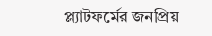প্ল্যাটফর্মের জনপ্রিয়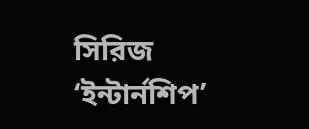সিরিজ ‘ইন্টার্নশিপ’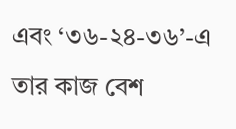এবং ‘৩৬-২৪-৩৬’-এ তার কাজ বেশ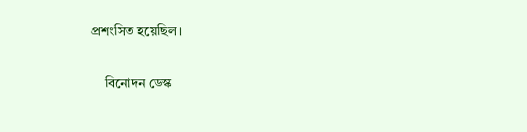প্রশংসিত হয়েছিল।

    বিনোদন ডেস্ক